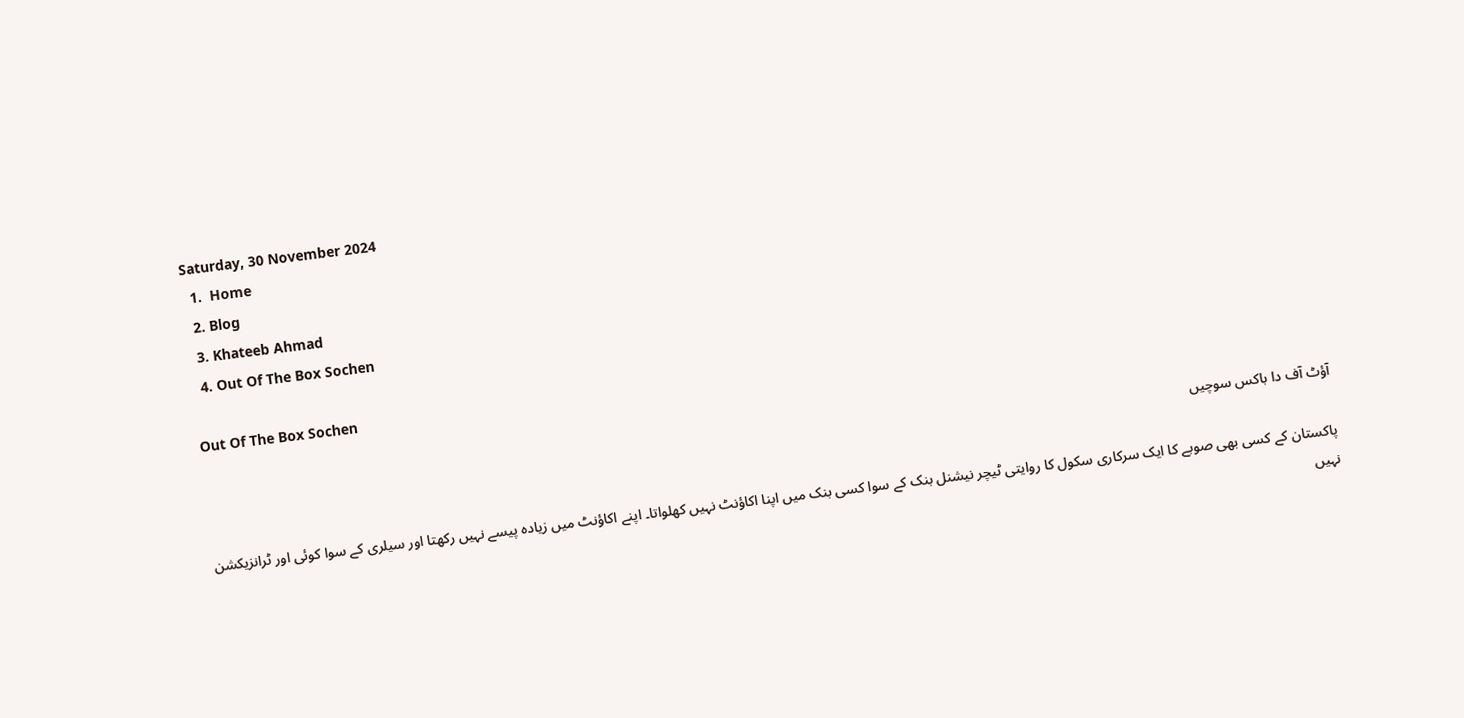Saturday, 30 November 2024
  1.  Home
  2. Blog
  3. Khateeb Ahmad
  4. Out Of The Box Sochen

Out Of The Box Sochen

آؤٹ آف دا باکس سوچیں

پاکستان کے کسی بھی صوبے کا ایک سرکاری سکول کا روایتی ٹیچر نیشنل بنک کے سوا کسی بنک میں اپنا اکاؤنٹ نہیں کھلواتا۔ اپنے اکاؤنٹ میں زیادہ پیسے نہیں رکھتا اور سیلری کے سوا کوئی اور ٹرانزیکشن نہیں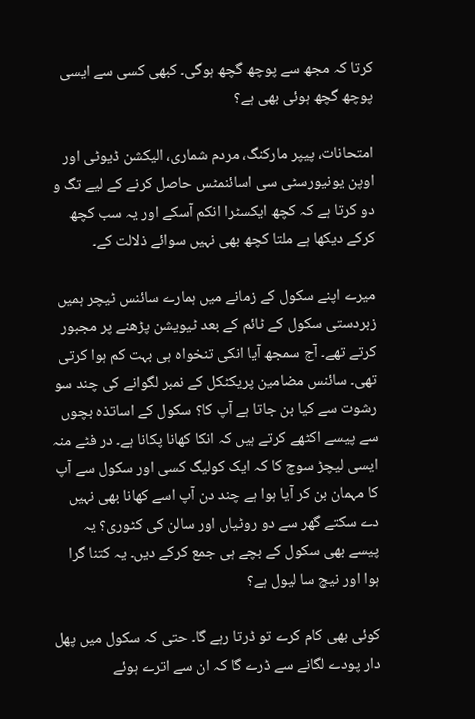کرتا کہ مجھ سے پوچھ گچھ ہوگی۔ کبھی کسی سے ایسی پوچھ گچھ ہوئی بھی ہے؟

امتحانات، پیپر مارکنگ، مردم شماری، الیکشن ڈیوٹی اور اوپن یونیورسٹی سی اسائنمٹس حاصل کرنے کے لیے تگ و دو کرتا ہے کہ کچھ ایکسٹرا انکم آسکے اور یہ سب کچھ کرکے دیکھا ہے ملتا کچھ بھی نہیں سوائے ذلالت کے۔

میرے اپنے سکول کے زمانے میں ہمارے سائنس ٹیچر ہمیں زبردستی سکول کے ٹائم کے بعد ٹیویشن پڑھنے پر مجبور کرتے تھے۔ آج سمجھ آیا انکی تنخواہ ہی بہت کم ہوا کرتی تھی۔ سائنس مضامین پریکٹکل کے نمبر لگوانے کی چند سو رشوت سے کیا بن جاتا ہے آپ کا؟ سکول کے اساتذہ بچوں سے پیسے اکٹھے کرتے ہیں کہ انکا کھانا پکانا ہے۔ در فٹے منہ ایسی لیچڑ سوچ کا کہ ایک کولیگ کسی اور سکول سے آپ کا مہمان بن کر آیا ہوا ہے چند دن آپ اسے کھانا بھی نہیں دے سکتے گھر سے دو روٹیاں اور سالن کی کٹوری؟ یہ پیسے بھی سکول کے بچے ہی جمع کرکے دیں۔ یہ کتنا گرا ہوا اور نیچ سا لیول ہے؟

کوئی بھی کام کرے تو ڈرتا رہے گا۔ حتی کہ سکول میں پھل دار پودے لگانے سے ڈرے گا کہ ان سے اترے ہوئے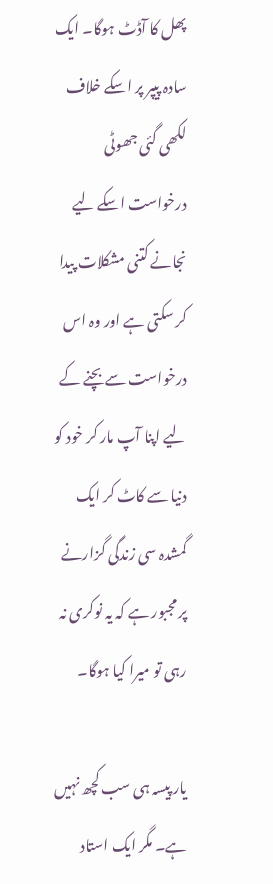پھل کا آڈٹ ہوگا۔ ایک سادہ پیپر پر اسکے خلاف لکھی گئی جھوٹی درخواست اسکے لیے نجانے کتنی مشکلات پیدا کر سکتی ہے اور وہ اس درخواست سے بچنے کے لیے اپنا آپ مار کر خود کو دنیا سے کاٹ کر ایک گمشدہ سی زندگی گزارنے پر مجبور ہے کہ یہ نوکری نہ رہی تو میرا کیا ہوگا۔

یار پیسہ ہی سب کچھ نہیں ہے۔ مگر ایک استاد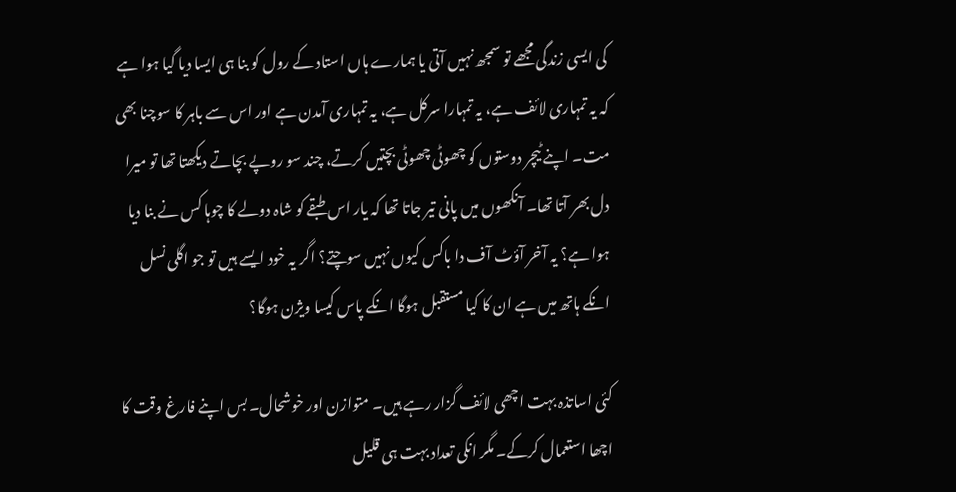کی ایسی زندگی مجھے تو سمجھ نہیں آتی یا ہمارے ہاں استاد کے رول کو بنا ہی ایسا دیا گیا ہوا ہے کہ یہ تمہاری لائف ہے، یہ تمہارا سرکل ہے، یہ تمہاری آمدن ہے اور اس سے باہر کا سوچنا بھی مت۔ اپنے ٹیچر دوستوں کو چھوٹی چھوٹی بچتیں کرتے، چند سو روپے بچاتے دیکھتا تھا تو میرا دل بھر آتا تھا۔ آنکھوں میں پانی تیر جاتا تھا کہ یار اس طبقے کو شاہ دولے کا چوہا کس نے بنا دیا ہوا ہے؟ یہ آخر آؤٹ آف دا باکس کیوں نہیں سوچتے؟ اگر یہ خود ایسے ہیں تو جو اگلی نسل انکے ہاتھ میں ہے ان کا کیا مستقبل ہوگا انکے پاس کیسا ویژن ہوگا؟

کئی اساتذہ بہت اچھی لائف گزار رہے ہیں۔ متوازن اور خوشحال۔ بس اپنے فارغ وقت کا اچھا استعمال کرکے۔ مگر انکی تعداد بہت ہی قلیل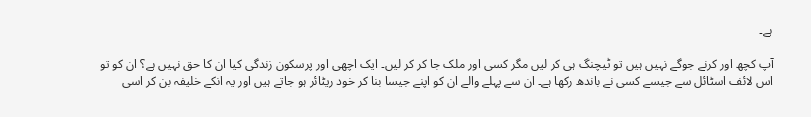ہے۔

آپ کچھ اور کرنے جوگے نہیں ہیں تو ٹیچنگ ہی کر لیں مگر کسی اور ملک جا کر کر لیں۔ ایک اچھی اور پرسکون زندگی کیا ان کا حق نہیں ہے؟ ان کو تو اس لائف اسٹائل سے جیسے کسی نے باندھ رکھا ہے۔ ان سے پہلے والے ان کو اپنے جیسا بنا کر خود ریٹائر ہو جاتے ہیں اور یہ انکے خلیفہ بن کر اسی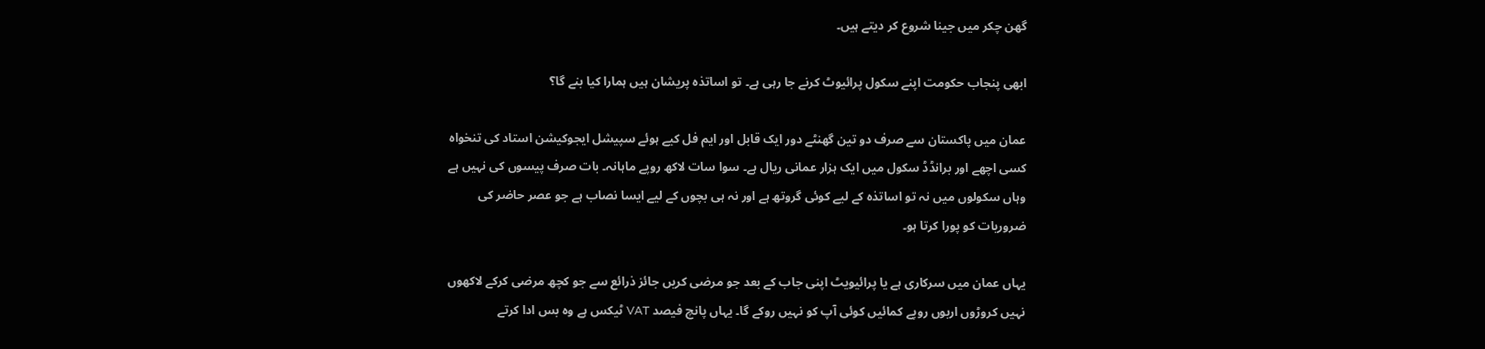گھن چکر میں جینا شروع کر دیتے ہیں۔

ابھی پنجاب حکومت اپنے سکول پرائیوٹ کرنے جا رہی ہے۔ تو اساتذہ پریشان ہیں ہمارا کیا بنے گا؟

عمان میں پاکستان سے صرف دو تین گھنٹے دور ایک قابل اور ایم فل کیے ہوئے سپیشل ایجوکیشن استاد کی تنخواہ کسی اچھے اور برانڈڈ سکول میں ایک ہزار عمانی ریال ہے۔ سوا سات لاکھ روپے ماہانہ۔ بات صرف پیسوں کی نہیں ہے وہاں سکولوں میں نہ تو اساتذہ کے لیے کوئی گروتھ ہے اور نہ ہی بچوں کے لیے ایسا نصاب ہے جو عصر حاضر کی ضروریات کو پورا کرتا ہو۔

یہاں عمان میں سرکاری ہے یا پرائیویٹ اپنی جاب کے بعد جو مرضی کریں جائز ذرائع سے جو کچھ مرضی کرکے لاکھوں نہیں کروڑوں اربوں روپے کمائیں کوئی آپ کو نہیں روکے گا۔ یہاں پانچ فیصد VAT ٹیکس ہے وہ بس ادا کرتے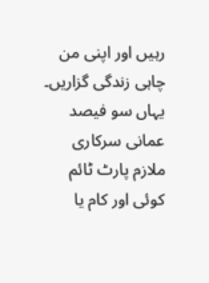رہیں اور اپنی من چاہی زندگی گزاریں۔ یہاں سو فیصد عمانی سرکاری ملازم پارٹ ٹائم کوئی اور کام یا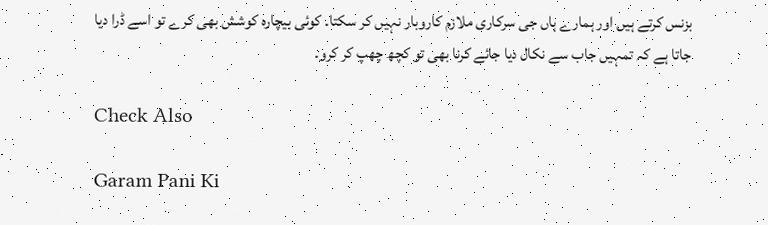بزنس کرتے ہیں اور ہمارے ہاں جی سرکاری ملازم کاروبار نہیں کر سکتا۔ کوئی بیچارہ کوشش بھی کرے تو اسے ڈرا دیا جاتا ہے کہ تمہیں جاب سے نکال دیا جائے کرنا بھی تو کچھ چھپ کر کرو۔

Check Also

Garam Pani Ki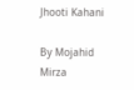Jhooti Kahani

By Mojahid Mirza